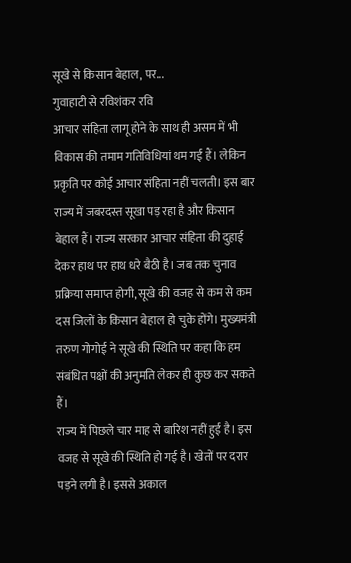सूखे से किसान बेहाल, पर...
गुवाहाटी से रविशंकर रवि
आचार संहिता लागू होने के साथ ही असम में भी विकास की तमाम गतिविधियां थम गई हैं। लेकिन प्रकृति पर कोई आचार संहिता नहीं चलती। इस बार राज्य में जबरदस्त सूखा पड़ रहा है और किसान बेहाल हैं। राज्य सरकार आचार संहिता की दुहाई देकर हाथ पर हाथ धरे बैठी है। जब तक चुनाव प्रक्रिया समाप्त होगी, सूखे की वजह से कम से कम दस जिलों के किसान बेहाल हो चुके होंगे। मुख्यमंत्री तरुण गोगोई ने सूखे की स्थिति पर कहा कि हम संबंधित पक्षों की अनुमति लेकर ही कुछ कर सकते हैं।
राज्य में पिछले चार माह से बारिश नहीं हुई है। इस वजह से सूखे की स्थिति हो गई है। खेतों पर दरार पड़ने लगी है। इससे अकाल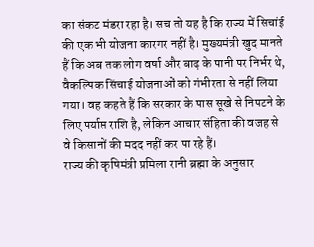का संकट मंडरा रहा है। सच तो यह है कि राज्य में सिचांई की एक भी योजना कारगर नहीं है। मुख्यमंत्री खुद मानते हैं कि अब तक लोग वर्षा और बाढ़ के पानी पर निर्भर थे, वैकल्पिक सिंचाई योजनाओं को गंभीरता से नहीं लिया गया। वह कहते हैं कि सरकार के पास सूखे से निपटने के लिए पर्याप्त राशि है, लेकिन आचार संहिता की वजह से वे किसानों की मदद नहीं कर पा रहे हैं।
राज्य की कृषिमंत्री प्रमिला रानी ब्रह्मा के अनुसार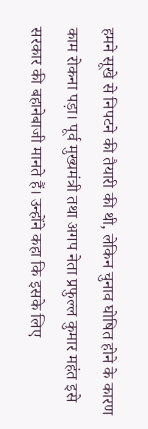हमने सूखे से निपटने की तैयारी की थी, लेकिन चुनाव घोषित होने के कारण काम रोकना पड़ा। पूर्व मुख्यमंत्री तथा अगप नेता प्रफुल्ल कुमार महंत इसे सरकार की बहानेबाजी मानते हैं। उन्होंने कहा कि इसके लिए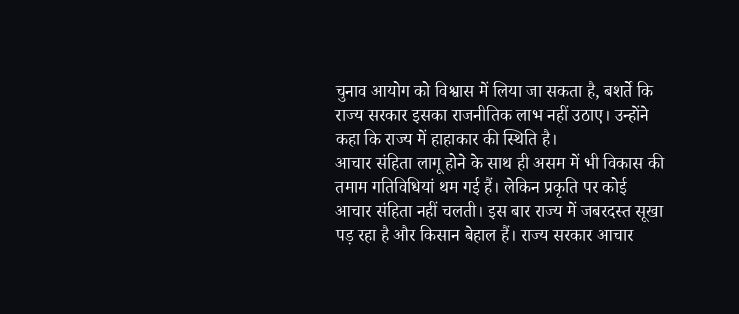चुनाव आयोग को विश्वास में लिया जा सकता है, बशर्ते कि राज्य सरकार इसका राजनीतिक लाभ नहीं उठाए। उन्होंने कहा कि राज्य में हाहाकार की स्थिति है।
आचार संहिता लागू होने के साथ ही असम में भी विकास की तमाम गतिविधियां थम गई हैं। लेकिन प्रकृति पर कोई आचार संहिता नहीं चलती। इस बार राज्य में जबरदस्त सूखा पड़ रहा है और किसान बेहाल हैं। राज्य सरकार आचार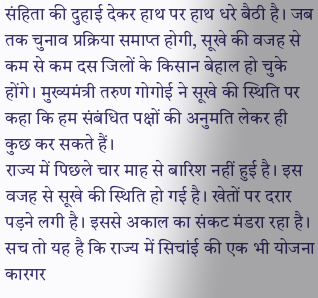संहिता की दुहाई देकर हाथ पर हाथ धरे बैठी है। जब तक चुनाव प्रक्रिया समाप्त होगी, सूखे की वजह से कम से कम दस जिलों के किसान बेहाल हो चुके होंगे। मुख्यमंत्री तरुण गोगोई ने सूखे की स्थिति पर कहा कि हम संबंधित पक्षों की अनुमति लेकर ही कुछ कर सकते हैं।
राज्य में पिछले चार माह से बारिश नहीं हुई है। इस वजह से सूखे की स्थिति हो गई है। खेतों पर दरार पड़ने लगी है। इससे अकाल का संकट मंडरा रहा है। सच तो यह है कि राज्य में सिचांई की एक भी योजना कारगर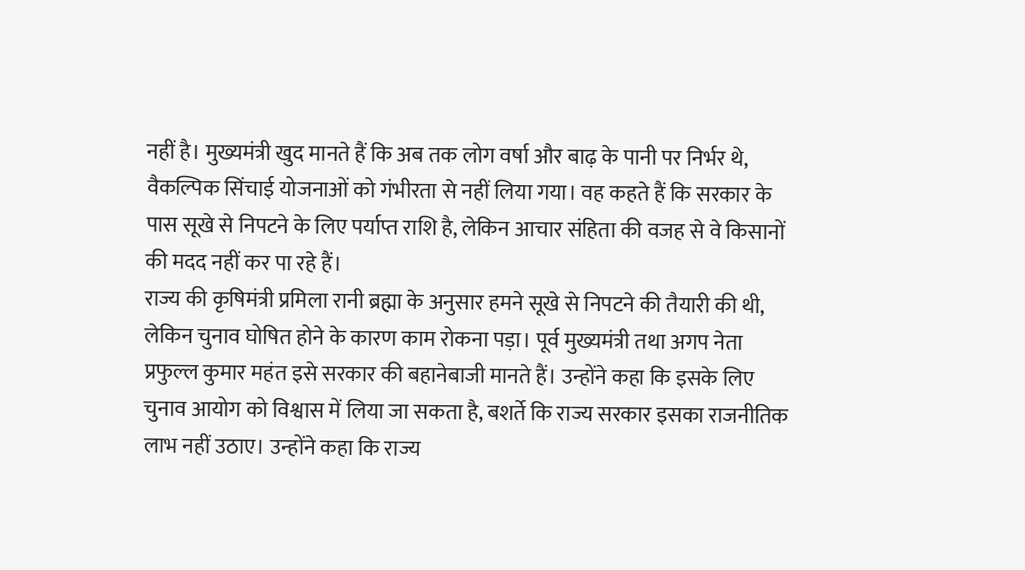नहीं है। मुख्यमंत्री खुद मानते हैं कि अब तक लोग वर्षा और बाढ़ के पानी पर निर्भर थे, वैकल्पिक सिंचाई योजनाओं को गंभीरता से नहीं लिया गया। वह कहते हैं कि सरकार के पास सूखे से निपटने के लिए पर्याप्त राशि है, लेकिन आचार संहिता की वजह से वे किसानों की मदद नहीं कर पा रहे हैं।
राज्य की कृषिमंत्री प्रमिला रानी ब्रह्मा के अनुसार हमने सूखे से निपटने की तैयारी की थी, लेकिन चुनाव घोषित होने के कारण काम रोकना पड़ा। पूर्व मुख्यमंत्री तथा अगप नेता प्रफुल्ल कुमार महंत इसे सरकार की बहानेबाजी मानते हैं। उन्होंने कहा कि इसके लिए चुनाव आयोग को विश्वास में लिया जा सकता है, बशर्ते कि राज्य सरकार इसका राजनीतिक लाभ नहीं उठाए। उन्होंने कहा कि राज्य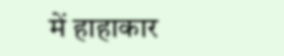में हाहाकार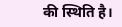की स्थिति है।